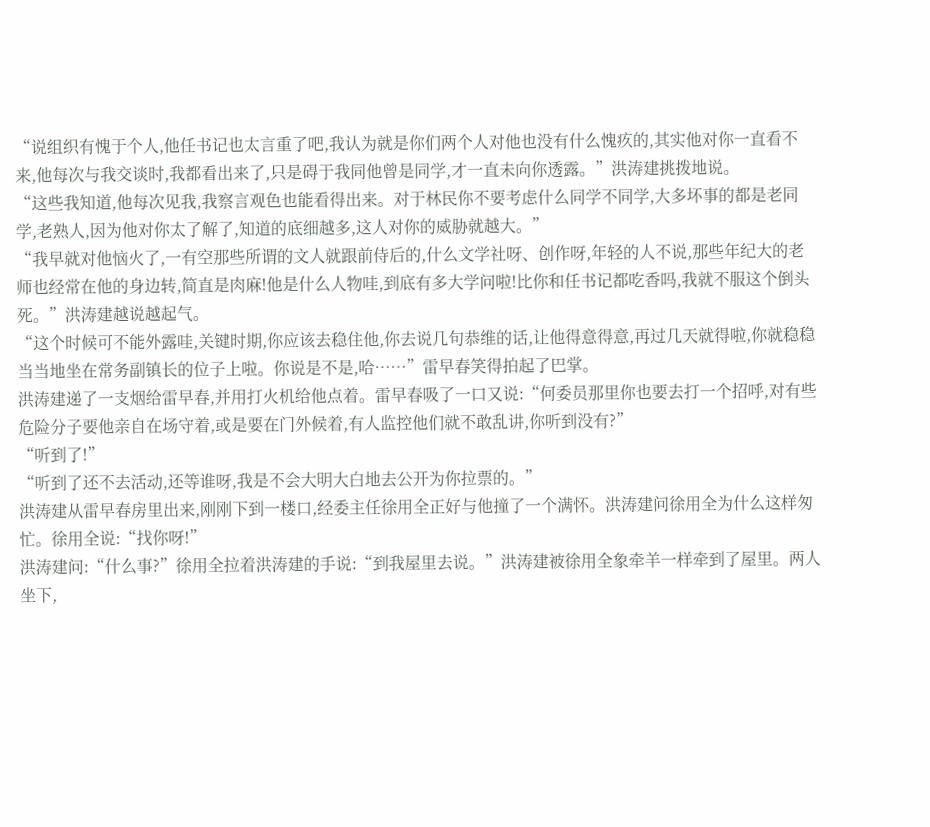“说组织有愧于个人,他任书记也太言重了吧,我认为就是你们两个人对他也没有什么愧疚的,其实他对你一直看不来,他每次与我交谈时,我都看出来了,只是碍于我同他曾是同学,才一直未向你透露。”洪涛建挑拨地说。
“这些我知道,他每次见我,我察言观色也能看得出来。对于林民你不要考虑什么同学不同学,大多坏事的都是老同学,老熟人,因为他对你太了解了,知道的底细越多,这人对你的威胁就越大。”
“我早就对他恼火了,一有空那些所谓的文人就跟前侍后的,什么文学社呀、创作呀,年轻的人不说,那些年纪大的老师也经常在他的身边转,简直是肉麻!他是什么人物哇,到底有多大学问啦!比你和任书记都吃香吗,我就不服这个倒头死。”洪涛建越说越起气。
“这个时候可不能外露哇,关键时期,你应该去稳住他,你去说几句恭维的话,让他得意得意,再过几天就得啦,你就稳稳当当地坐在常务副镇长的位子上啦。你说是不是,哈……”雷早春笑得拍起了巴掌。
洪涛建递了一支烟给雷早春,并用打火机给他点着。雷早春吸了一口又说:“何委员那里你也要去打一个招呼,对有些危险分子要他亲自在场守着,或是要在门外候着,有人监控他们就不敢乱讲,你听到没有?”
“听到了!”
“听到了还不去活动,还等谁呀,我是不会大明大白地去公开为你拉票的。”
洪涛建从雷早春房里出来,刚刚下到一楼口,经委主任徐用全正好与他撞了一个满怀。洪涛建问徐用全为什么这样匆忙。徐用全说:“找你呀!”
洪涛建问:“什么事?”徐用全拉着洪涛建的手说:“到我屋里去说。”洪涛建被徐用全象牵羊一样牵到了屋里。两人坐下,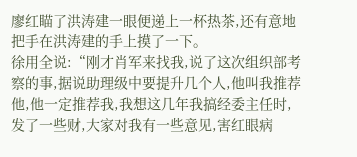廖红瞄了洪涛建一眼便递上一杯热茶,还有意地把手在洪涛建的手上摸了一下。
徐用全说:“刚才肖军来找我,说了这次组织部考察的事,据说助理级中要提升几个人,他叫我推荐他,他一定推荐我,我想这几年我搞经委主任时,发了一些财,大家对我有一些意见,害红眼病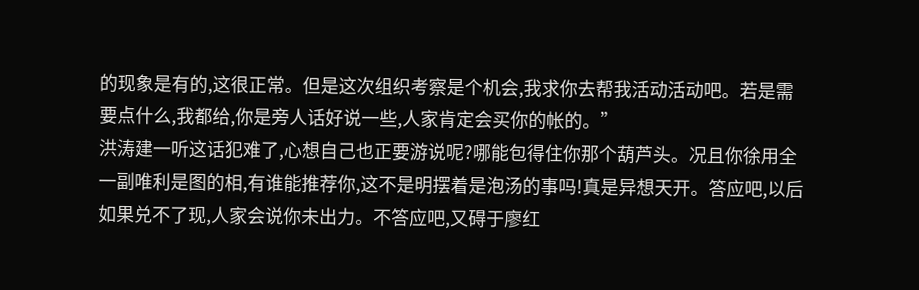的现象是有的,这很正常。但是这次组织考察是个机会,我求你去帮我活动活动吧。若是需要点什么,我都给,你是旁人话好说一些,人家肯定会买你的帐的。”
洪涛建一听这话犯难了,心想自己也正要游说呢?哪能包得住你那个葫芦头。况且你徐用全一副唯利是图的相,有谁能推荐你,这不是明摆着是泡汤的事吗!真是异想天开。答应吧,以后如果兑不了现,人家会说你未出力。不答应吧,又碍于廖红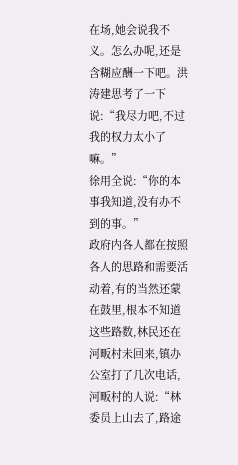在场,她会说我不义。怎么办呢,还是含糊应酬一下吧。洪涛建思考了一下说:“我尽力吧,不过我的权力太小了嘛。”
徐用全说:“你的本事我知道,没有办不到的事。”
政府内各人都在按照各人的思路和需要活动着,有的当然还蒙在鼓里,根本不知道这些路数,林民还在河畈村未回来,镇办公室打了几次电话,河畈村的人说:“林委员上山去了,路途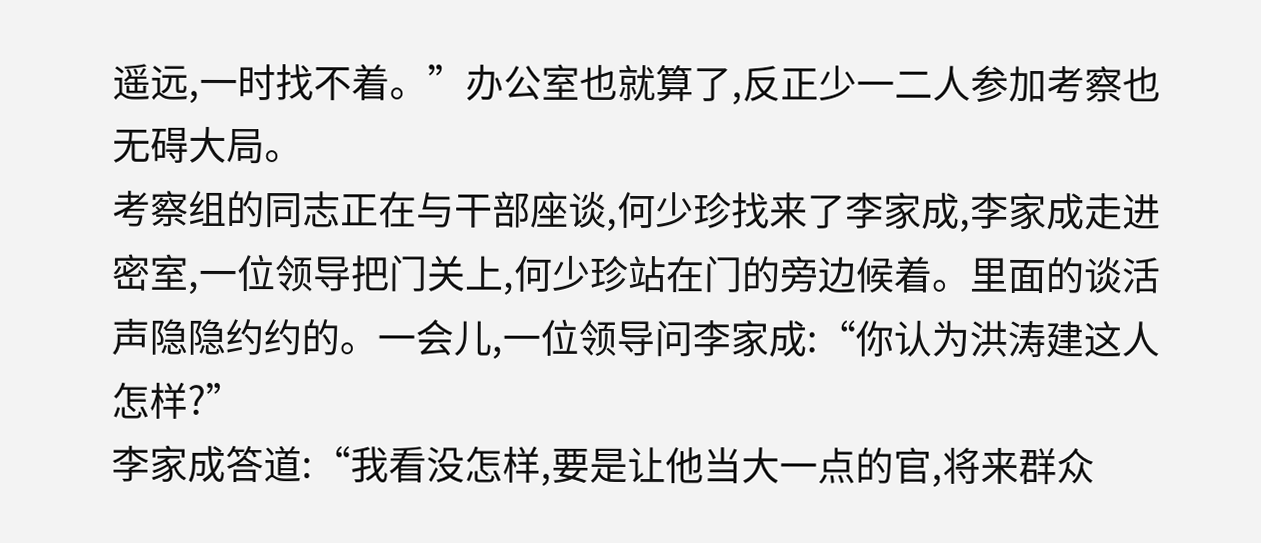遥远,一时找不着。”办公室也就算了,反正少一二人参加考察也无碍大局。
考察组的同志正在与干部座谈,何少珍找来了李家成,李家成走进密室,一位领导把门关上,何少珍站在门的旁边候着。里面的谈活声隐隐约约的。一会儿,一位领导问李家成:“你认为洪涛建这人怎样?”
李家成答道:“我看没怎样,要是让他当大一点的官,将来群众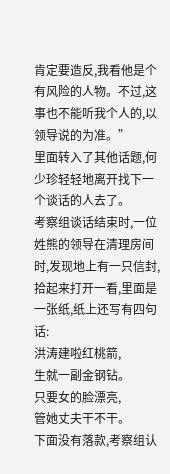肯定要造反,我看他是个有风险的人物。不过,这事也不能听我个人的,以领导说的为准。”
里面转入了其他话题,何少珍轻轻地离开找下一个谈话的人去了。
考察组谈话结束时,一位姓熊的领导在清理房间时,发现地上有一只信封,拾起来打开一看,里面是一张纸,纸上还写有四句话:
洪涛建啦红桃箭,
生就一副金钢钻。
只要女的脸漂亮,
管她丈夫干不干。
下面没有落款,考察组认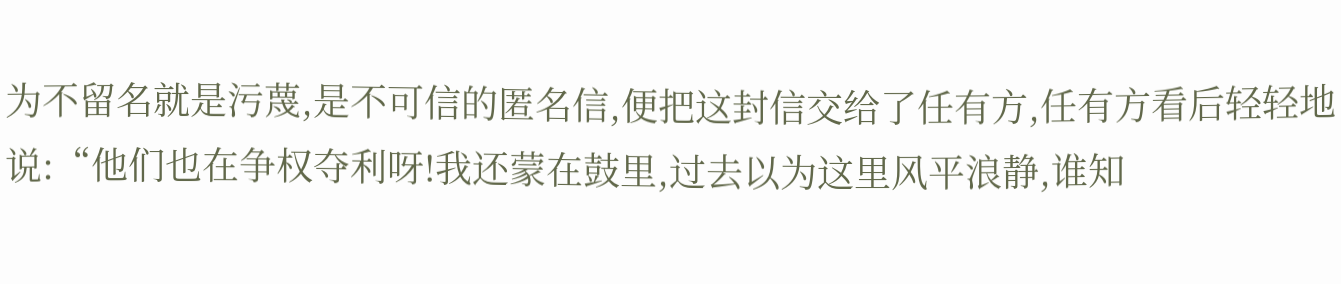为不留名就是污蔑,是不可信的匿名信,便把这封信交给了任有方,任有方看后轻轻地说:“他们也在争权夺利呀!我还蒙在鼓里,过去以为这里风平浪静,谁知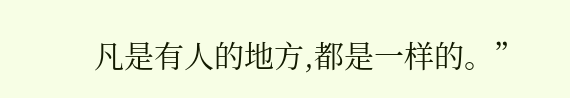凡是有人的地方,都是一样的。”